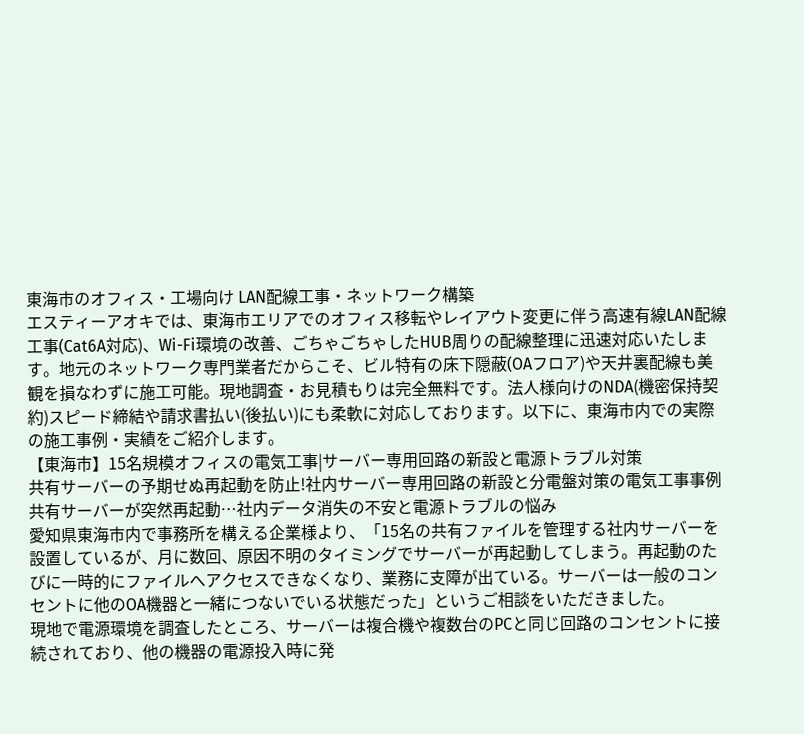東海市のオフィス・工場向け LAN配線工事・ネットワーク構築
エスティーアオキでは、東海市エリアでのオフィス移転やレイアウト変更に伴う高速有線LAN配線工事(Cat6A対応)、Wi-Fi環境の改善、ごちゃごちゃしたHUB周りの配線整理に迅速対応いたします。地元のネットワーク専門業者だからこそ、ビル特有の床下隠蔽(OAフロア)や天井裏配線も美観を損なわずに施工可能。現地調査・お見積もりは完全無料です。法人様向けのNDA(機密保持契約)スピード締結や請求書払い(後払い)にも柔軟に対応しております。以下に、東海市内での実際の施工事例・実績をご紹介します。
【東海市】15名規模オフィスの電気工事|サーバー専用回路の新設と電源トラブル対策
共有サーバーの予期せぬ再起動を防止!社内サーバー専用回路の新設と分電盤対策の電気工事事例
共有サーバーが突然再起動…社内データ消失の不安と電源トラブルの悩み
愛知県東海市内で事務所を構える企業様より、「15名の共有ファイルを管理する社内サーバーを設置しているが、月に数回、原因不明のタイミングでサーバーが再起動してしまう。再起動のたびに一時的にファイルへアクセスできなくなり、業務に支障が出ている。サーバーは一般のコンセントに他のOA機器と一緒につないでいる状態だった」というご相談をいただきました。
現地で電源環境を調査したところ、サーバーは複合機や複数台のPCと同じ回路のコンセントに接続されており、他の機器の電源投入時に発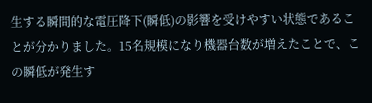生する瞬間的な電圧降下(瞬低)の影響を受けやすい状態であることが分かりました。15名規模になり機器台数が増えたことで、この瞬低が発生す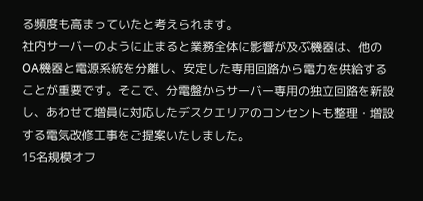る頻度も高まっていたと考えられます。
社内サーバーのように止まると業務全体に影響が及ぶ機器は、他のOA機器と電源系統を分離し、安定した専用回路から電力を供給することが重要です。そこで、分電盤からサーバー専用の独立回路を新設し、あわせて増員に対応したデスクエリアのコンセントも整理・増設する電気改修工事をご提案いたしました。
15名規模オフ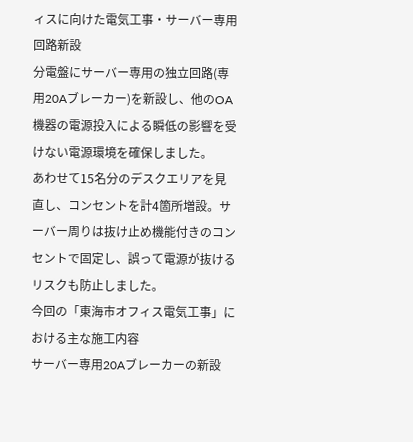ィスに向けた電気工事・サーバー専用回路新設
分電盤にサーバー専用の独立回路(専用20Aブレーカー)を新設し、他のOA機器の電源投入による瞬低の影響を受けない電源環境を確保しました。
あわせて15名分のデスクエリアを見直し、コンセントを計4箇所増設。サーバー周りは抜け止め機能付きのコンセントで固定し、誤って電源が抜けるリスクも防止しました。
今回の「東海市オフィス電気工事」における主な施工内容
サーバー専用20Aブレーカーの新設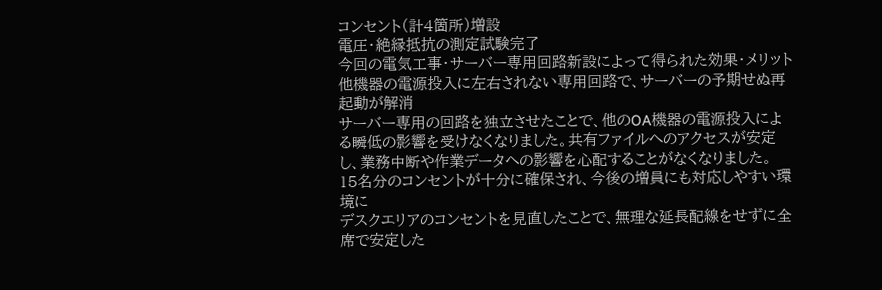コンセント(計4箇所)増設
電圧・絶縁抵抗の測定試験完了
今回の電気工事・サーバー専用回路新設によって得られた効果・メリット
他機器の電源投入に左右されない専用回路で、サーバーの予期せぬ再起動が解消
サーバー専用の回路を独立させたことで、他のOA機器の電源投入による瞬低の影響を受けなくなりました。共有ファイルへのアクセスが安定し、業務中断や作業データへの影響を心配することがなくなりました。
15名分のコンセントが十分に確保され、今後の増員にも対応しやすい環境に
デスクエリアのコンセントを見直したことで、無理な延長配線をせずに全席で安定した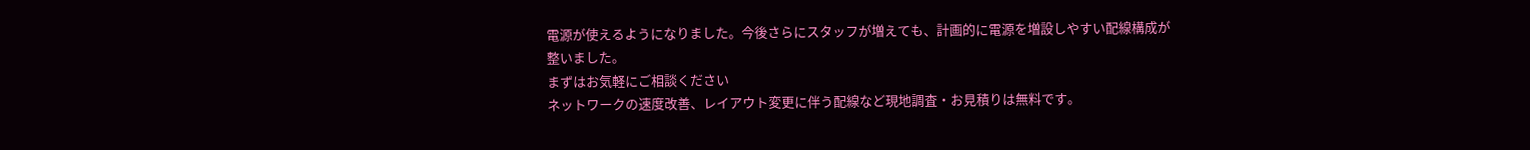電源が使えるようになりました。今後さらにスタッフが増えても、計画的に電源を増設しやすい配線構成が整いました。
まずはお気軽にご相談ください
ネットワークの速度改善、レイアウト変更に伴う配線など現地調査・お見積りは無料です。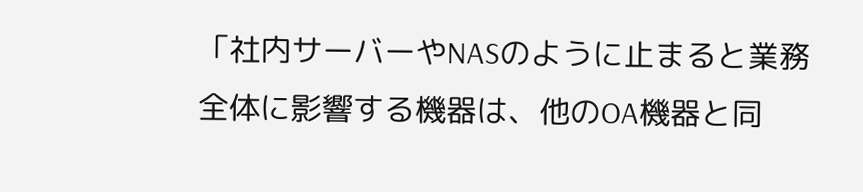「社内サーバーやNASのように止まると業務全体に影響する機器は、他のOA機器と同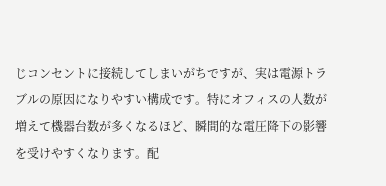じコンセントに接続してしまいがちですが、実は電源トラブルの原因になりやすい構成です。特にオフィスの人数が増えて機器台数が多くなるほど、瞬間的な電圧降下の影響を受けやすくなります。配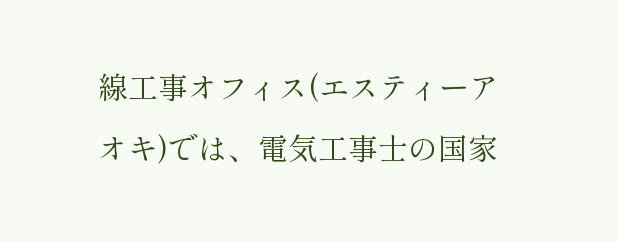線工事オフィス(エスティーアオキ)では、電気工事士の国家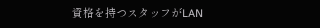資格を持つスタッフがLAN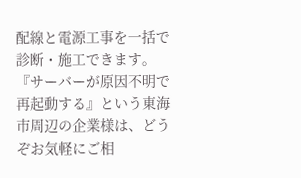配線と電源工事を一括で診断・施工できます。『サーバーが原因不明で再起動する』という東海市周辺の企業様は、どうぞお気軽にご相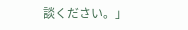談ください。」